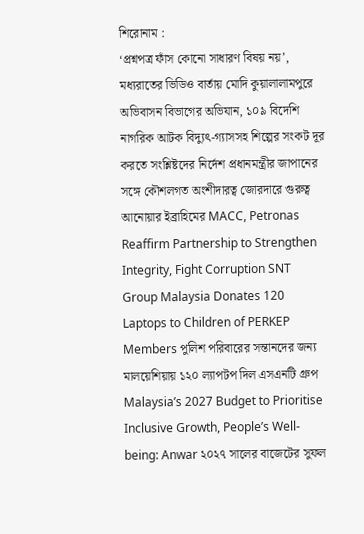শিরোনাম :
‘প্রশ্নপত্র ফাঁস কোনো সাধারণ বিষয় নয়’, মধ্যরাতের ভিডিও বার্তায় মোদি কুয়ালালামপুরে অভিবাসন বিভাগের অভিযান, ১০৯ বিদেশি নাগরিক আটক বিদ্যুৎ-গ্যাসসহ শিল্পের সংকট দূর করতে সংশ্লিষ্টদের নির্দেশ প্রধানমন্ত্রীর জাপানের সঙ্গে কৌশলগত অংশীদারত্ব জোরদারে গুরুত্ব আনোয়ার ইব্রাহিমের MACC, Petronas Reaffirm Partnership to Strengthen Integrity, Fight Corruption SNT Group Malaysia Donates 120 Laptops to Children of PERKEP Members পুলিশ পরিবারের সন্তানদের জন্য মালয়েশিয়ায় ১২০ ল্যাপটপ দিল এসএনটি গ্রুপ Malaysia’s 2027 Budget to Prioritise Inclusive Growth, People’s Well-being: Anwar ২০২৭ সালের বাজেটের সুফল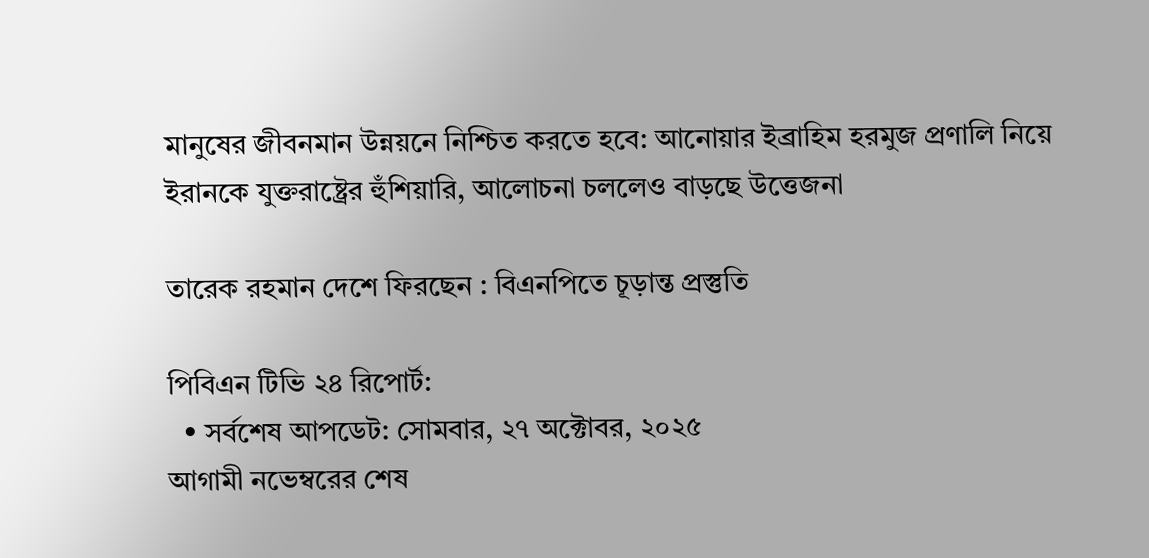মানুষের জীবনমান উন্নয়নে নিশ্চিত করতে হবে: আনোয়ার ইব্রাহিম হরমুজ প্রণালি নিয়ে ইরানকে যুক্তরাষ্ট্রের হুঁশিয়ারি, আলোচনা চললেও বাড়ছে উত্তেজনা

তারেক রহমান দেশে ফিরছেন : বিএনপিতে চূড়ান্ত প্রস্তুতি

পিবিএন টিভি ২৪ রিপোর্ট:
  • সর্বশেষ আপডেট: সোমবার, ২৭ অক্টোবর, ২০২৫
আগামী নভেম্বরের শেষ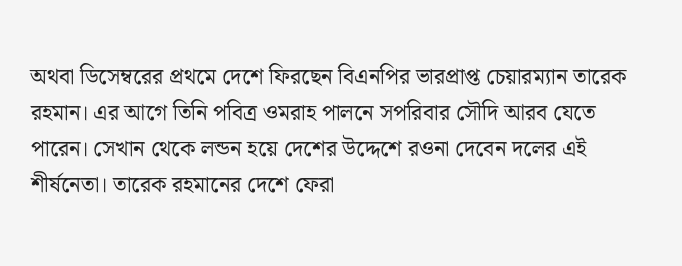অথবা ডিসেম্বরের প্রথমে দেশে ফিরছেন বিএনপির ভারপ্রাপ্ত চেয়ারম্যান তারেক রহমান। এর আগে তিনি পবিত্র ওমরাহ পালনে সপরিবার সৌদি আরব যেতে পারেন। সেখান থেকে লন্ডন হয়ে দেশের উদ্দেশে রওনা দেবেন দলের এই শীর্ষনেতা। তারেক রহমানের দেশে ফেরা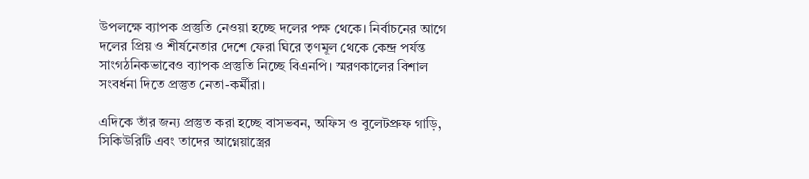উপলক্ষে ব্যাপক প্রস্তুতি নেওয়া হচ্ছে দলের পক্ষ থেকে। নির্বাচনের আগে দলের প্রিয় ও শীর্ষনেতার দেশে ফেরা ঘিরে তৃণমূল থেকে কেন্দ্র পর্যন্ত সাংগঠনিকভাবেও ব্যাপক প্রস্তুতি নিচ্ছে বিএনপি। স্মরণকালের বিশাল সংবর্ধনা দিতে প্রস্তুত নেতা-কর্মীরা।

এদিকে তাঁর জন্য প্রস্তুত করা হচ্ছে বাসভবন, অফিস ও বুলেটপ্রুফ গাড়ি, সিকিউরিটি এবং তাদের আগ্নেয়াস্ত্রের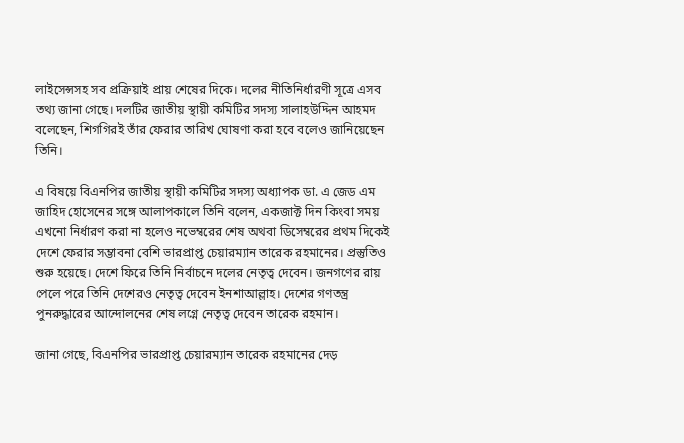লাইসেন্সসহ সব প্রক্রিয়াই প্রায় শেষের দিকে। দলের নীতিনির্ধারণী সূত্রে এসব তথ্য জানা গেছে। দলটির জাতীয় স্থায়ী কমিটির সদস্য সালাহউদ্দিন আহমদ বলেছেন, শিগগিরই তাঁর ফেরার তারিখ ঘোষণা করা হবে বলেও জানিয়েছেন তিনি।

এ বিষয়ে বিএনপির জাতীয় স্থায়ী কমিটির সদস্য অধ্যাপক ডা. এ জেড এম জাহিদ হোসেনের সঙ্গে আলাপকালে তিনি বলেন, একজাক্ট দিন কিংবা সময় এখনো নির্ধারণ করা না হলেও নভেম্বরের শেষ অথবা ডিসেম্বরের প্রথম দিকেই দেশে ফেরার সম্ভাবনা বেশি ভারপ্রাপ্ত চেয়ারম্যান তারেক রহমানের। প্রস্তুতিও শুরু হয়েছে। দেশে ফিরে তিনি নির্বাচনে দলের নেতৃত্ব দেবেন। জনগণের রায় পেলে পরে তিনি দেশেরও নেতৃত্ব দেবেন ইনশাআল্লাহ। দেশের গণতন্ত্র পুনরুদ্ধারের আন্দোলনের শেষ লগ্নে নেতৃত্ব দেবেন তারেক রহমান।

জানা গেছে, বিএনপির ভারপ্রাপ্ত চেয়ারম্যান তারেক রহমানের দেড়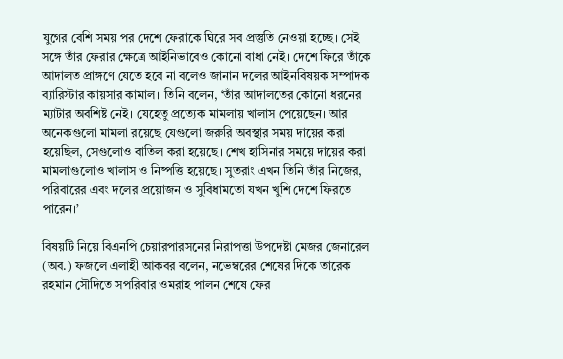যুগের বেশি সময় পর দেশে ফেরাকে ঘিরে সব প্রস্তুতি নেওয়া হচ্ছে। সেই সঙ্গে তাঁর ফেরার ক্ষেত্রে আইনিভাবেও কোনো বাধা নেই। দেশে ফিরে তাঁকে আদালত প্রাঙ্গণে যেতে হবে না বলেও জানান দলের আইনবিষয়ক সম্পাদক ব্যারিস্টার কায়সার কামাল। তিনি বলেন, ‘তাঁর আদালতের কোনো ধরনের ম্যাটার অবশিষ্ট নেই। যেহেতু প্রত্যেক মামলায় খালাস পেয়েছেন। আর অনেকগুলো মামলা রয়েছে যেগুলো জরুরি অবস্থার সময় দায়ের করা হয়েছিল, সেগুলোও বাতিল করা হয়েছে। শেখ হাসিনার সময়ে দায়ের করা মামলাগুলোও খালাস ও নিষ্পত্তি হয়েছে। সুতরাং এখন তিনি তাঁর নিজের, পরিবারের এবং দলের প্রয়োজন ও সুবিধামতো যখন খুশি দেশে ফিরতে পারেন।’

বিষয়টি নিয়ে বিএনপি চেয়ারপারসনের নিরাপত্তা উপদেষ্টা মেজর জেনারেল (অব.) ফজলে এলাহী আকবর বলেন, নভেম্বরের শেষের দিকে তারেক রহমান সৌদিতে সপরিবার ওমরাহ পালন শেষে ফের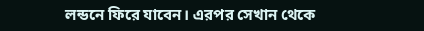লন্ডনে ফিরে যাবেন। এরপর সেখান থেকে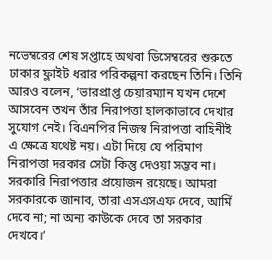নভেম্বরের শেষ সপ্তাহে অথবা ডিসেম্বরের শুরুতে ঢাকার ফ্লাইট ধরার পরিকল্পনা করছেন তিনি। তিনি আরও বলেন, ‘ভারপ্রাপ্ত চেয়ারম্যান যখন দেশে আসবেন তখন তাঁর নিরাপত্তা হালকাভাবে দেখার সুযোগ নেই। বিএনপির নিজস্ব নিরাপত্তা বাহিনীই এ ক্ষেত্রে যথেষ্ট নয়। এটা দিয়ে যে পরিমাণ নিরাপত্তা দরকার সেটা কিন্তু দেওয়া সম্ভব না। সরকারি নিরাপত্তার প্রয়োজন রয়েছে। আমরা সরকারকে জানাব, তারা এসএসএফ দেবে, আর্মি দেবে না; না অন্য কাউকে দেবে তা সরকার দেখবে।’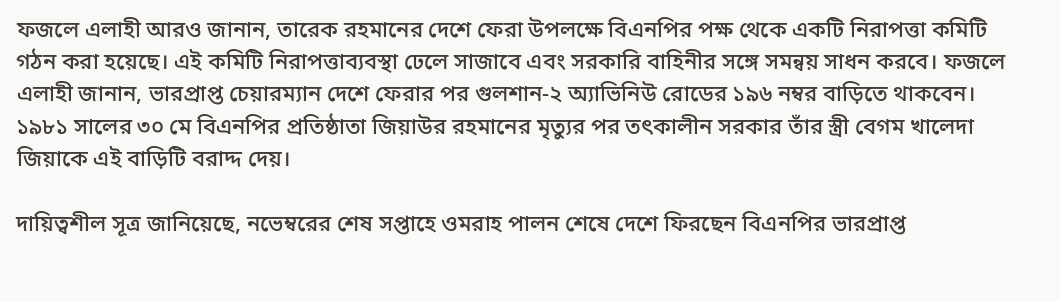ফজলে এলাহী আরও জানান, তারেক রহমানের দেশে ফেরা উপলক্ষে বিএনপির পক্ষ থেকে একটি নিরাপত্তা কমিটি গঠন করা হয়েছে। এই কমিটি নিরাপত্তাব্যবস্থা ঢেলে সাজাবে এবং সরকারি বাহিনীর সঙ্গে সমন্বয় সাধন করবে। ফজলে এলাহী জানান, ভারপ্রাপ্ত চেয়ারম্যান দেশে ফেরার পর গুলশান-২ অ্যাভিনিউ রোডের ১৯৬ নম্বর বাড়িতে থাকবেন। ১৯৮১ সালের ৩০ মে বিএনপির প্রতিষ্ঠাতা জিয়াউর রহমানের মৃত্যুর পর তৎকালীন সরকার তাঁর স্ত্রী বেগম খালেদা জিয়াকে এই বাড়িটি বরাদ্দ দেয়।

দায়িত্বশীল সূত্র জানিয়েছে, নভেম্বরের শেষ সপ্তাহে ওমরাহ পালন শেষে দেশে ফিরছেন বিএনপির ভারপ্রাপ্ত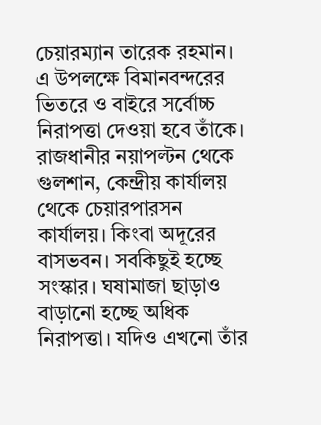চেয়ারম্যান তারেক রহমান। এ উপলক্ষে বিমানবন্দরের ভিতরে ও বাইরে সর্বোচ্চ নিরাপত্তা দেওয়া হবে তাঁকে। রাজধানীর নয়াপল্টন থেকে গুলশান, কেন্দ্রীয় কার্যালয় থেকে চেয়ারপারসন কার্যালয়। কিংবা অদূরের বাসভবন। সবকিছুই হচ্ছে সংস্কার। ঘষামাজা ছাড়াও বাড়ানো হচ্ছে অধিক নিরাপত্তা। যদিও এখনো তাঁর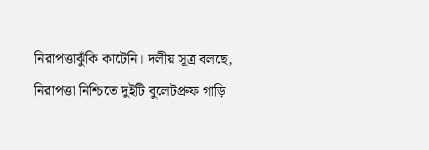নিরাপত্তাঝুঁকি কাটেনি। দলীয় সূত্র বলছে, নিরাপত্তা নিশ্চিতে দুইটি বুলেটপ্রুফ গাড়ি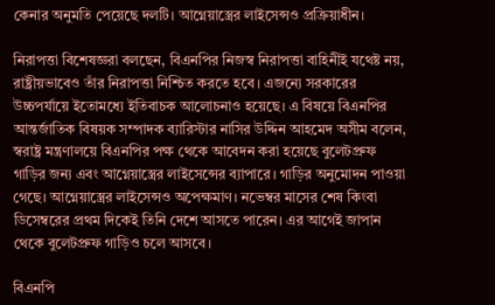কেনার অনুমতি পেয়েছে দলটি। আগ্নেয়াস্ত্রের লাইসেন্সও প্রক্রিয়াধীন।

নিরাপত্তা বিশেষজ্ঞরা বলছেন, বিএনপির নিজস্ব নিরাপত্তা বাহিনীই যথেষ্ট নয়, রাষ্ট্রীয়ভাবেও তাঁর নিরাপত্তা নিশ্চিত করতে হবে। এজন্যে সরকারের উচ্চপর্যায়ে ইতোমধ্যে ইতিবাচক আলোচনাও হয়েছে। এ বিষয়ে বিএনপির আন্তর্জাতিক বিষয়ক সম্পাদক ব্যারিস্টার নাসির উদ্দিন আহমেদ অসীম বলেন, স্বরাষ্ট্র মন্ত্রণালয়ে বিএনপির পক্ষ থেকে আবেদন করা হয়েছে বুলেটপ্রুফ গাড়ির জন্য এবং আগ্নেয়াস্ত্রের লাইসেন্সের ব্যাপারে। গাড়ির অনুমোদন পাওয়া গেছে। আগ্নেয়াস্ত্রের লাইসেন্সও অপেক্ষমাণ। নভেম্বর মাসের শেষ কিংবা ডিসেম্বরের প্রথম দিকেই তিনি দেশে আসতে পারেন। এর আগেই জাপান থেকে বুলেটপ্রুফ গাড়িও চলে আসবে।

বিএনপি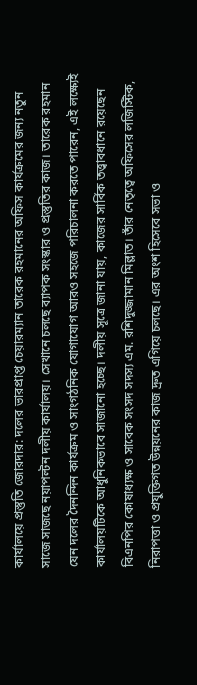কার্যালয়ে প্রস্তুতি জোরদার: দলের ভারপ্রাপ্ত চেয়ারম্যান তারেক রহমানের অফিস কার্যক্রমের জন্য নতুন সাজে সাজছে নয়াপল্টন দলীয় কার্যালয়। সেখানে চলছে ব্যাপক সংস্কার ও প্রস্তুতির কাজ। তারেক রহমান যেন দলের দৈনন্দিন কার্যক্রম ও সাংগঠনিক যোগাযোগ আরও সহজে পরিচালনা করতে পারেন, এই লক্ষ্যেই কার্যালয়টিকে আধুনিকভাবে সাজানো হচ্ছে। দলীয় সূত্রে জানা যায়, কাজের সার্বিক তত্ত্বাবধানে রয়েছেন বিএনপির কোষাধ্যক্ষ ও সাবেক সংসদ সদস্য এম. রশিদুজ্জামান মিল্লাত। তাঁর নেতৃত্বে অফিসের লজিস্টিক, নিরাপত্তা ও প্রযুক্তিগত উন্নয়নের কাজ দ্রুত এগিয়ে চলছে। এর অংশ হিসেবে সভা ও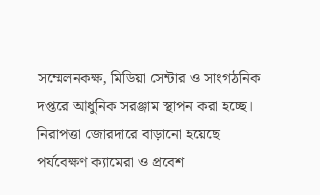সম্মেলনকক্ষ, মিডিয়া সেন্টার ও সাংগঠনিক দপ্তরে আধুনিক সরঞ্জাম স্থাপন করা হচ্ছে। নিরাপত্তা জোরদারে বাড়ানো হয়েছে পর্যবেক্ষণ ক্যামেরা ও প্রবেশ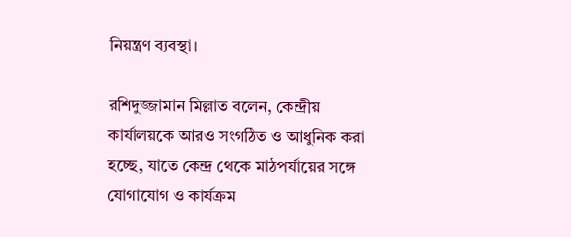নিয়ন্ত্রণ ব্যবস্থা।

রশিদুজ্জামান মিল্লাত বলেন, কেন্দ্রীয় কার্যালয়কে আরও সংগঠিত ও আধুনিক করা হচ্ছে, যাতে কেন্দ্র থেকে মাঠপর্যায়ের সঙ্গে যোগাযোগ ও কার্যক্রম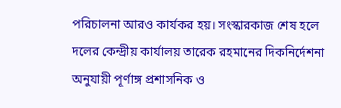পরিচালনা আরও কার্যকর হয়। সংস্কারকাজ শেষ হলে দলের কেন্দ্রীয় কার্যালয় তারেক রহমানের দিকনির্দেশনা অনুযায়ী পূর্ণাঙ্গ প্রশাসনিক ও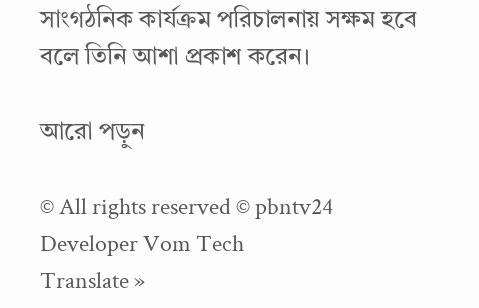সাংগঠনিক কার্যক্রম পরিচালনায় সক্ষম হবে বলে তিনি আশা প্রকাশ করেন।

আরো পড়ুন

© All rights reserved © pbntv24
Developer Vom Tech
Translate »